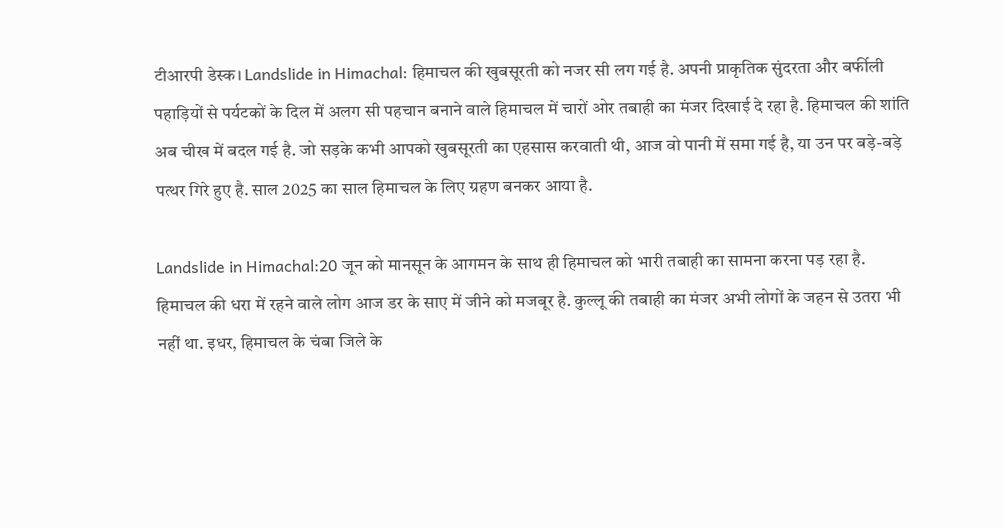टीआरपी डेस्क। Landslide in Himachal: हिमाचल की खुबसूरती को नजर सी लग गई है. अपनी प्राकृतिक सुंदरता और बर्फीली पहाड़ियों से पर्यटकों के दिल में अलग सी पहचान बनाने वाले हिमाचल में चारों ओर तबाही का मंजर दिखाई दे रहा है. हिमाचल की शांति अब चीख में बदल गई है. जो सड़के कभी आपको खुबसूरती का एहसास करवाती थी, आज वो पानी में समा गई है, या उन पर बड़े-बड़े पत्थर गिरे हुए है. साल 2025 का साल हिमाचल के लिए ग्रहण बनकर आया है.

Landslide in Himachal:20 जून को मानसून के आगमन के साथ ही हिमाचल को भारी तबाही का सामना करना पड़ रहा है. हिमाचल की धरा में रहने वाले लोग आज डर के साए में जीने को मजबूर है. कुल्लू की तबाही का मंजर अभी लोगों के जहन से उतरा भी नहीं था. इधर, हिमाचल के चंबा जिले के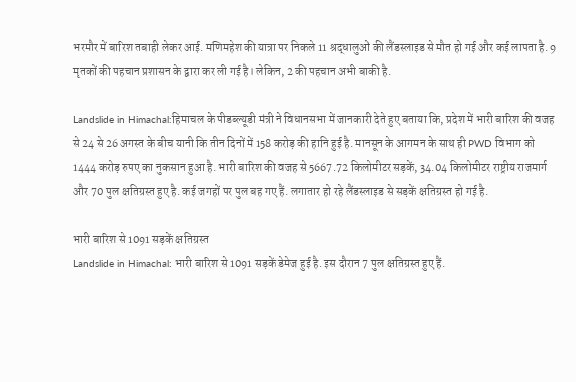भरमौर में बारिश तबाही लेकर आई. मणिमहेश की यात्रा पर निकले 11 श्रद्धालुओं की लैंडस्लाइड से मौत हो गई और कई लापता है. 9 मृतकों की पहचान प्रशासन के द्वारा कर ली गई है। लेकिन, 2 की पहचान अभी बाकी है.

Landslide in Himachal:हिमाचल के पीडब्ल्यूडी मंत्री ने विधानसभा में जानकारी देते हुए बताया कि, प्रदेश में भारी बारिश की वजह से 24 से 26 अगस्त के बीच यानी कि तीन दिनों में 158 करोड़ की हानि हुई है. मानसून के आगमन के साथ ही PWD विभाग को 1444 करोड़ रुपए का नुकसान हुआ है. भारी बारिश की वजह से 5667.72 किलोमीटर सड़कें, 34.04 किलोमीटर राष्ट्रीय राजमार्ग और 70 पुल क्षतिग्रस्त हुए है. कई जगहों पर पुल बह गए हैं. लगातार हो रहे लैंडस्लाइड से सड़कें क्षतिग्रस्त हो गई है.

भारी बारिश से 1091 सड़कें क्षतिग्रस्त
Landslide in Himachal: भारी बारिश से 1091 सड़कें डेमेज हुई है. इस दौरान 7 पुल क्षतिग्रस्त हुए हैं.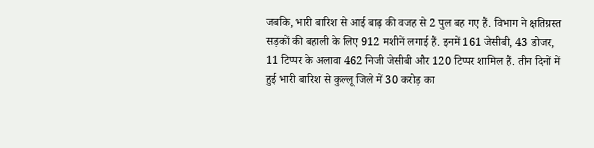जबकि, भारी बारिश से आई बाढ़ की वजह से 2 पुल बह गए हैं. विभाग ने क्षतिग्रस्त सड़कों की बहाली के लिए 912 मशीनें लगाई हैं. इनमें 161 जेसीबी, 43 डोजर, 11 टिप्पर के अलावा 462 निजी जेसीबी और 120 टिप्पर शामिल हैं. तीन दिनों में हुई भारी बारिश से कुल्लू जिले में 30 करोड़ का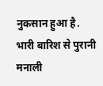नुकसान हुआ है. भारी बारिश से पुरानी मनाली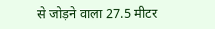से जोड़ने वाला 27.5 मीटर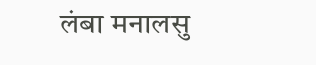लंबा मनालसु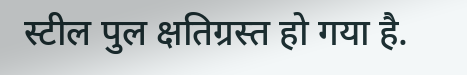स्टील पुल क्षतिग्रस्त हो गया है.